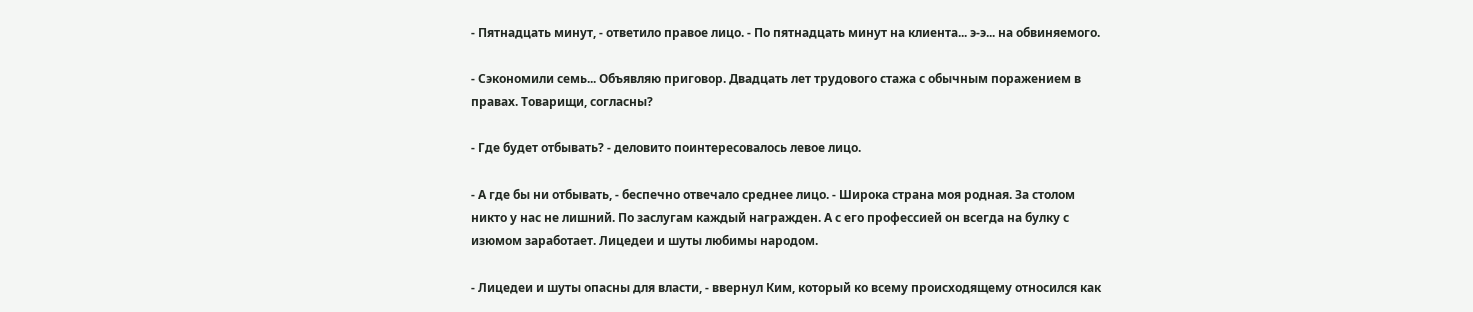- Пятнадцать минут, - ответило правое лицо. - По пятнадцать минут на клиента... э-э... на обвиняемого.

- Сэкономили семь... Объявляю приговор. Двадцать лет трудового стажа с обычным поражением в правах. Товарищи, согласны?

- Где будет отбывать? - деловито поинтересовалось левое лицо.

- А где бы ни отбывать, - беспечно отвечало среднее лицо. - Широка страна моя родная. За столом никто у нас не лишний. По заслугам каждый награжден. А с его профессией он всегда на булку с изюмом заработает. Лицедеи и шуты любимы народом.

- Лицедеи и шуты опасны для власти, - ввернул Ким, который ко всему происходящему относился как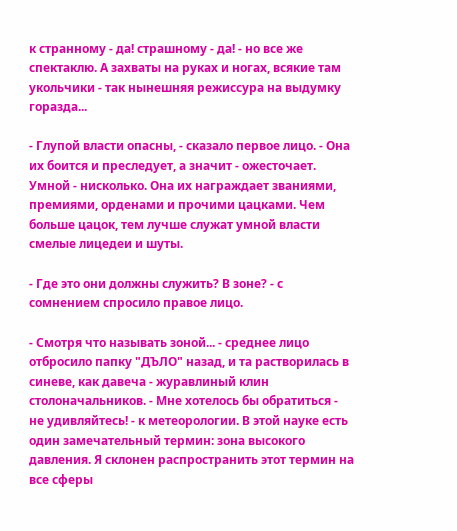к странному - да! страшному - да! - но все же спектаклю. А захваты на руках и ногах, всякие там укольчики - так нынешняя режиссура на выдумку горазда...

- Глупой власти опасны, - сказало первое лицо. - Она их боится и преследует, а значит - ожесточает. Умной - нисколько. Она их награждает званиями, премиями, орденами и прочими цацками. Чем больше цацок, тем лучше служат умной власти смелые лицедеи и шуты.

- Где это они должны служить? В зоне? - с сомнением спросило правое лицо.

- Смотря что называть зоной... - среднее лицо отбросило папку "ДЪЛО" назад, и та растворилась в синеве, как давеча - журавлиный клин столоначальников. - Мне хотелось бы обратиться - не удивляйтесь! - к метеорологии. В этой науке есть один замечательный термин: зона высокого давления. Я склонен распространить этот термин на все сферы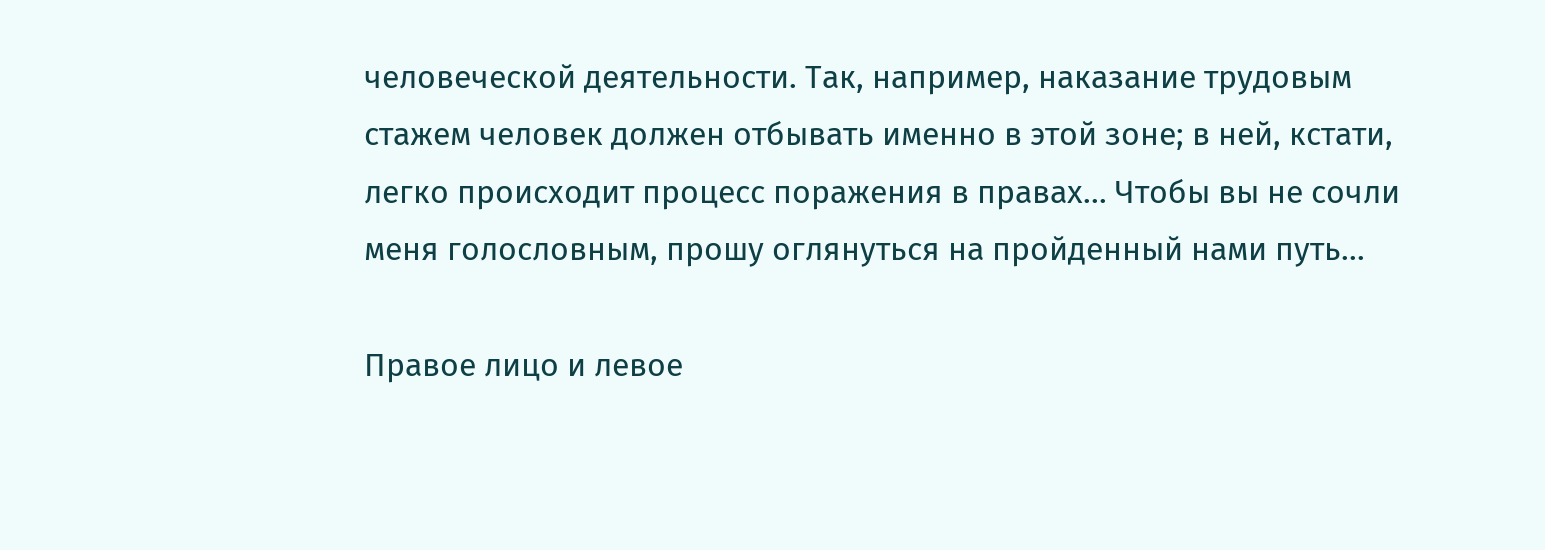человеческой деятельности. Так, например, наказание трудовым стажем человек должен отбывать именно в этой зоне; в ней, кстати, легко происходит процесс поражения в правах... Чтобы вы не сочли меня голословным, прошу оглянуться на пройденный нами путь...

Правое лицо и левое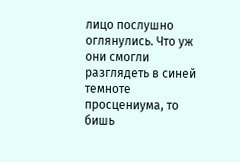лицо послушно оглянулись. Что уж они смогли разглядеть в синей темноте просцениума, то бишь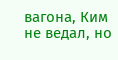вагона, Ким не ведал, но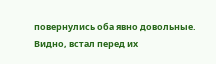повернулись оба явно довольные. Видно, встал перед их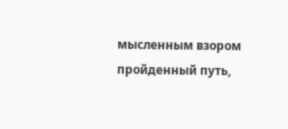мысленным взором пройденный путь,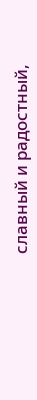славный и радостный,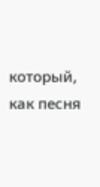который, как песня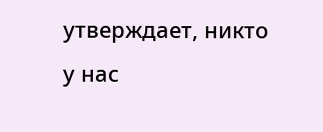утверждает, никто у нас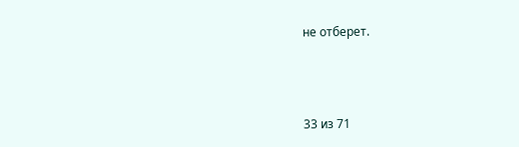не отберет.



33 из 71